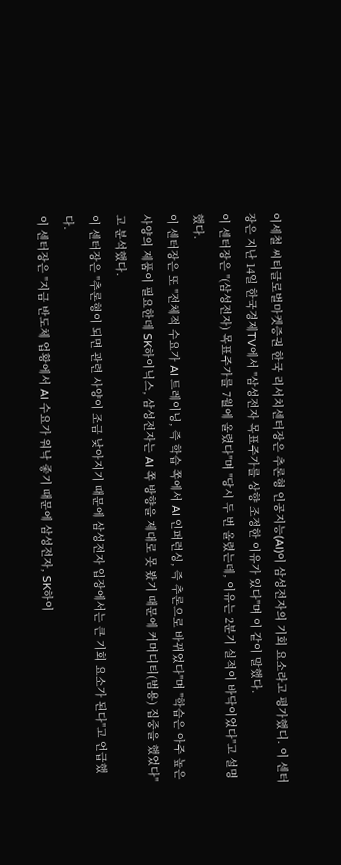이세철 씨티글로벌마켓증권 한국 리서치센터장은 추론형 인공지능(AI)이 삼성전자의 기회 요소라고 평가했디. 이 센터장은 지난 14일 한국경제TV에서 "삼성전자 목표주가를 상향 조정한 이유가 있다"며 이 같이 말했다.
이 센터장은 "(삼성전자) 목표주가를 7월에 올렸다"며 "당시 두 번 올렸는데, 이유는 2분기 실적이 바닥이었다"고 설명했다.
이 센터장은 또 "전체적 수요가 AI 트레이닝, 즉 학습 쪽에서 AI 인퍼런싱, 즉 추론으로 바뀌었다"며 "학습은 아주 높은 사양의 제품이 필요한데 SK하이닉스, 삼성전자는 AI 쪽 방향을 제대로 못 봤기 때문에 커머디티(범용) 집중을 했었다"고 분석했다.
이 센터장은 "추론형이 되면 관련 사양이 조금 낮아지기 때문에 삼성전자 입장에서는 큰 기회 요소가 된다"고 언급했다.
이 센터장은 "지금 반도체 업황에서 AI 수요가 워낙 좋기 때문에 삼성전자, SK하이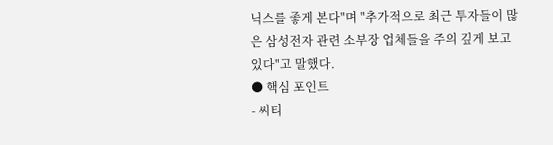닉스를 좋게 본다"며 "추가적으로 최근 투자들이 많은 삼성전자 관련 소부장 업체들을 주의 깊게 보고 있다"고 말했다.
● 핵심 포인트
- 씨티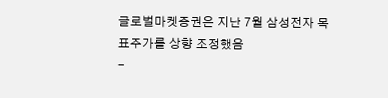글로벌마켓증권은 지난 7월 삼성전자 목표주가를 상향 조정했음
-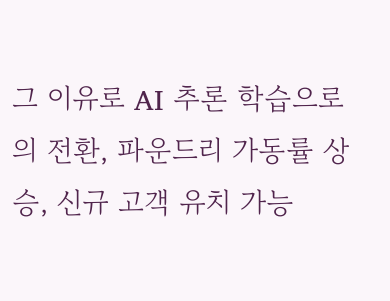그 이유로 AI 추론 학습으로의 전환, 파운드리 가동률 상승, 신규 고객 유치 가능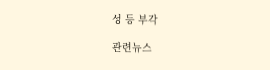성 등 부각

관련뉴스